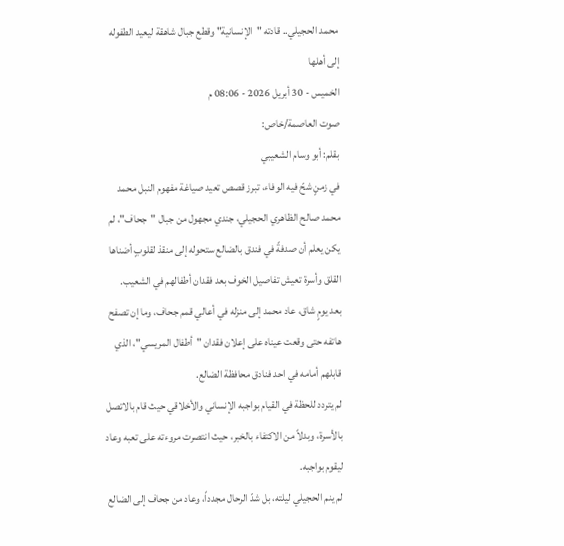محمد الحجيلي.. قادته "الإنسانية" وقطع جبال شاهقة ليعيد الطفوله إلى أهلها
الخميس - 30 أبريل 2026 - 08:06 م
صوت العاصمة/خاص:
بقلم: أبو وسام الشعيبي
في زمنٍ شحّ فيه الوفاء، تبرز قصص تعيد صياغة مفهوم النبل محمد محمد صالح الظاهري الحجيلي، جندي مجهول من جبال "جحاف"، لم يكن يعلم أن صدفةً في فندق بالضالع ستحوله إلى منقذ لقلوبٍ أضناها القلق وأسرة تعيش تفاصيل الخوف بعد فقدان أطفالهم في الشعيب.
بعد يومٍ شاق، عاد محمد إلى منزله في أعالي قمم جحاف، وما إن تصفح هاتفه حتى وقعت عيناه على إعلان فقدان "أطفال المريسي"، الذي قابلهم أمامه في احد فنادق محافظة الضالع.
لم يتردد للحظة في القيام بواجبه الإنساني والأخلاقي حيث قام بالاتصل بالأسرة، وبدلاً من الاكتفاء بالخبر، حيث انتصرت مروءته على تعبه وعاد ليقوم بواجبه.
لم ينم الحجيلي ليلته، بل شدّ الرحال مجدداً، وعاد من جحاف إلى الضالع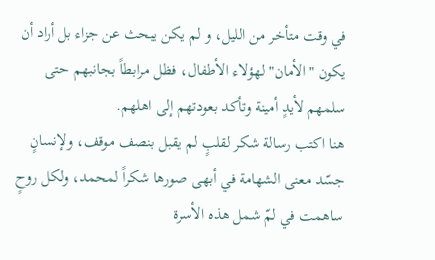في وقت متأخر من الليل، و لم يكن يبحث عن جزاء بل أراد أن يكون "الأمان" لهؤلاء الأطفال، فظل مرابطاً بجانبهم حتى سلمهم لأيدٍ أمينة وتأكد بعودتهم إلى اهلهم.
هنا اكتب رسالة شكر لقلبٍ لم يقبل بنصف موقف، ولإنسانٍ جسّد معنى الشهامة في أبهى صورها شكراً لمحمد، ولكل روحٍ ساهمت في لمّ شمل هذه الأسرة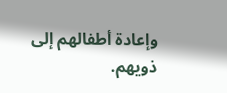وإعادة أطفالهم إلى ذويهم.